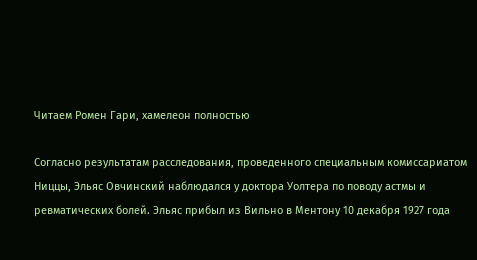Читаем Ромен Гари, хамелеон полностью

Согласно результатам расследования, проведенного специальным комиссариатом Ниццы, Эльяс Овчинский наблюдался у доктора Уолтера по поводу астмы и ревматических болей. Эльяс прибыл из Вильно в Ментону 10 декабря 1927 года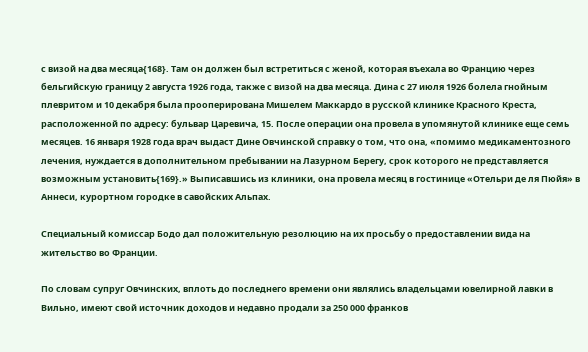с визой на два месяца{168}. Там он должен был встретиться с женой, которая въехала во Францию через бельгийскую границу 2 августа 1926 года, также с визой на два месяца. Дина с 27 июля 1926 болела гнойным плевритом и 10 декабря была прооперирована Мишелем Маккардо в русской клинике Красного Креста, расположенной по адресу: бульвар Царевича, 15. После операции она провела в упомянутой клинике еще семь месяцев. 16 января 1928 года врач выдаст Дине Овчинской справку о том, что она, «помимо медикаментозного лечения, нуждается в дополнительном пребывании на Лазурном Берегу, срок которого не представляется возможным установить{169}.» Выписавшись из клиники, она провела месяц в гостинице «Отельри де ля Пюйя» в Аннеси, курортном городке в савойских Альпах.

Специальный комиссар Бодо дал положительную резолюцию на их просьбу о предоставлении вида на жительство во Франции.

По словам супруг Овчинских, вплоть до последнего времени они являлись владельцами ювелирной лавки в Вильно, имеют свой источник доходов и недавно продали за 250 000 франков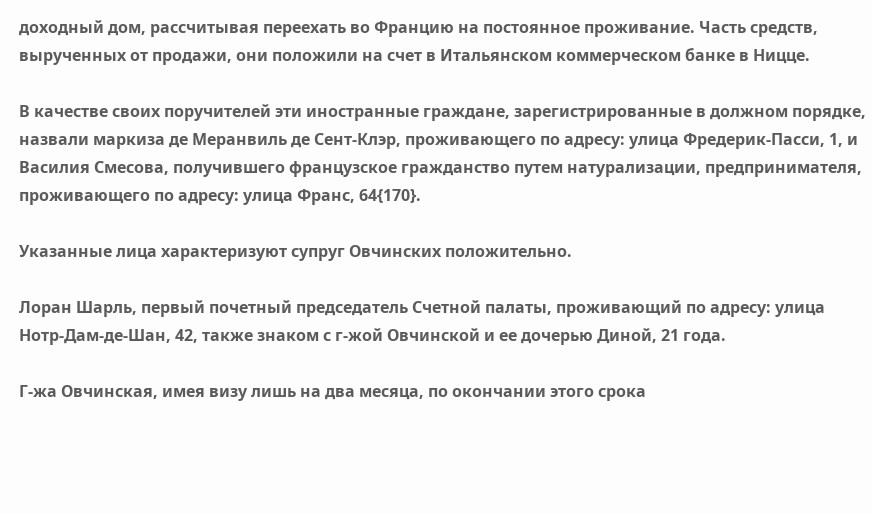доходный дом, рассчитывая переехать во Францию на постоянное проживание. Часть средств, вырученных от продажи, они положили на счет в Итальянском коммерческом банке в Ницце.

В качестве своих поручителей эти иностранные граждане, зарегистрированные в должном порядке, назвали маркиза де Меранвиль де Сент-Клэр, проживающего по адресу: улица Фредерик-Пасси, 1, и Василия Смесова, получившего французское гражданство путем натурализации, предпринимателя, проживающего по адресу: улица Франс, 64{170}.

Указанные лица характеризуют супруг Овчинских положительно.

Лоран Шарль, первый почетный председатель Счетной палаты, проживающий по адресу: улица Нотр-Дам-де-Шан, 42, также знаком с г-жой Овчинской и ее дочерью Диной, 21 года.

Г-жа Овчинская, имея визу лишь на два месяца, по окончании этого срока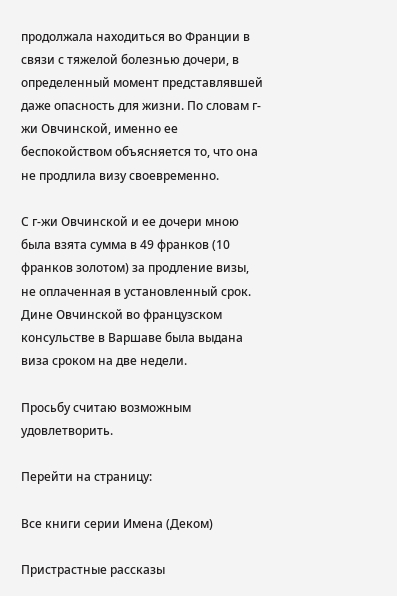продолжала находиться во Франции в связи с тяжелой болезнью дочери, в определенный момент представлявшей даже опасность для жизни. По словам г-жи Овчинской, именно ее беспокойством объясняется то, что она не продлила визу своевременно.

С г-жи Овчинской и ее дочери мною была взята сумма в 49 франков (10 франков золотом) за продление визы, не оплаченная в установленный срок. Дине Овчинской во французском консульстве в Варшаве была выдана виза сроком на две недели.

Просьбу считаю возможным удовлетворить.

Перейти на страницу:

Все книги серии Имена (Деком)

Пристрастные рассказы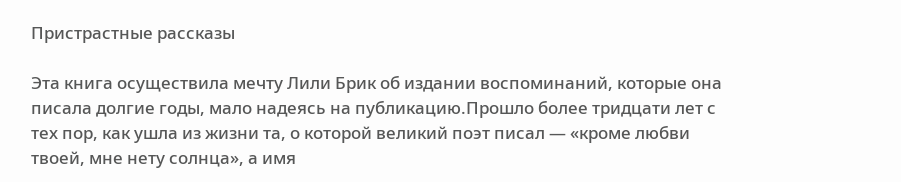Пристрастные рассказы

Эта книга осуществила мечту Лили Брик об издании воспоминаний, которые она писала долгие годы, мало надеясь на публикацию.Прошло более тридцати лет с тех пор, как ушла из жизни та, о которой великий поэт писал — «кроме любви твоей, мне нету солнца», а имя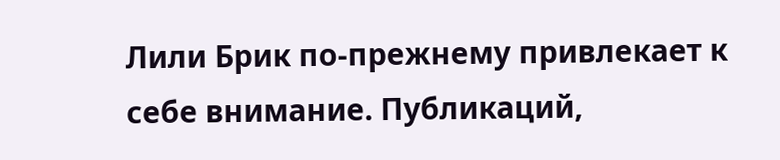Лили Брик по-прежнему привлекает к себе внимание. Публикаций,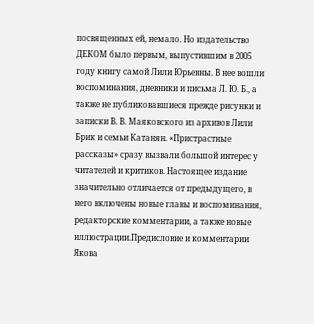посвященных ей, немало. Но издательство ДЕКОМ было первым, выпустившим в 2005 году книгу самой Лили Юрьевны. В нее вошли воспоминания, дневники и письма Л. Ю. Б., а также не публиковавшиеся прежде рисунки и записки В. В. Маяковского из архивов Лили Брик и семьи Катанян. «Пристрастные рассказы» сразу вызвали большой интерес у читателей и критиков. Настоящее издание значительно отличается от предыдущего, в него включены новые главы и воспоминания, редакторские комментарии, а также новые иллюстрации.Предисловие и комментарии Якова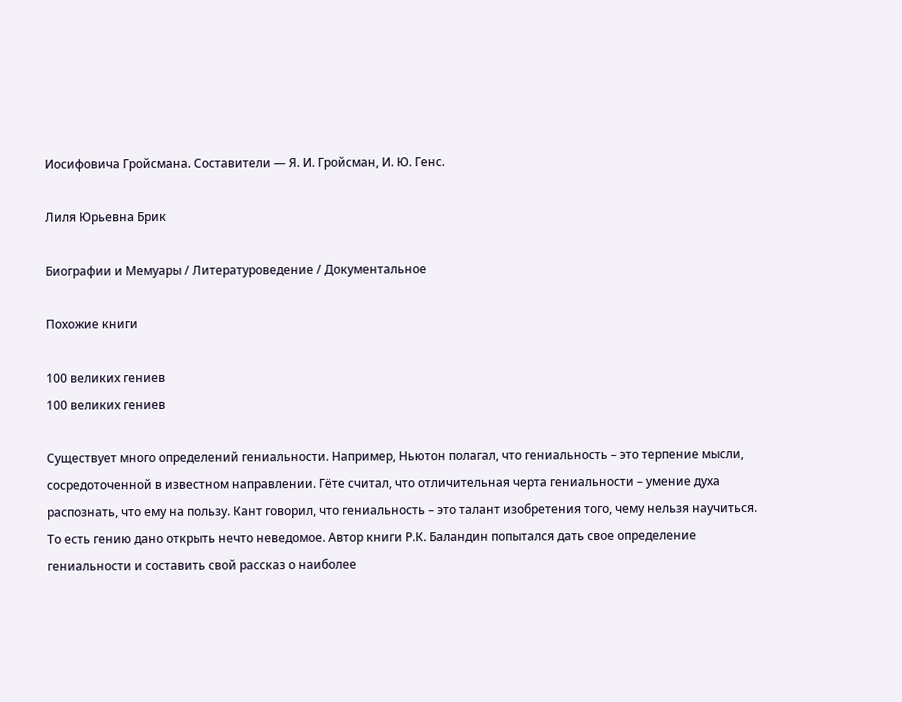Иосифовича Гройсмана. Составители — Я. И. Гройсман, И. Ю. Генс.

Лиля Юрьевна Брик

Биографии и Мемуары / Литературоведение / Документальное

Похожие книги

100 великих гениев
100 великих гениев

Существует много определений гениальности. Например, Ньютон полагал, что гениальность – это терпение мысли, сосредоточенной в известном направлении. Гёте считал, что отличительная черта гениальности – умение духа распознать, что ему на пользу. Кант говорил, что гениальность – это талант изобретения того, чему нельзя научиться. То есть гению дано открыть нечто неведомое. Автор книги Р.К. Баландин попытался дать свое определение гениальности и составить свой рассказ о наиболее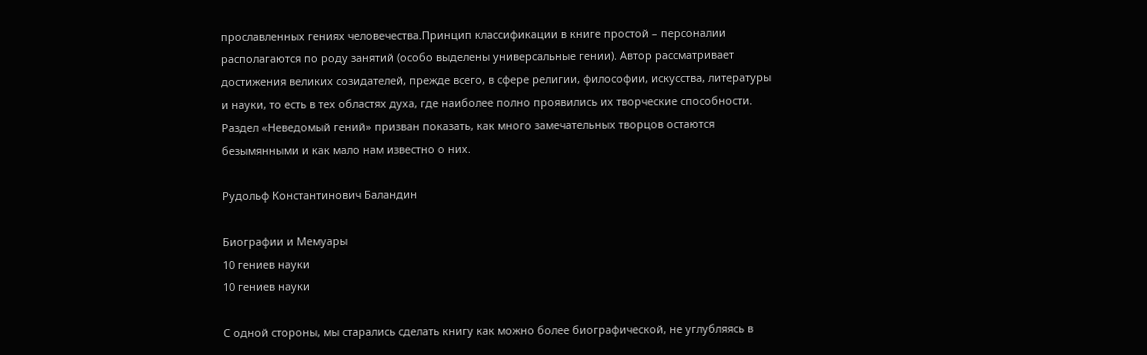прославленных гениях человечества.Принцип классификации в книге простой – персоналии располагаются по роду занятий (особо выделены универсальные гении). Автор рассматривает достижения великих созидателей, прежде всего, в сфере религии, философии, искусства, литературы и науки, то есть в тех областях духа, где наиболее полно проявились их творческие способности. Раздел «Неведомый гений» призван показать, как много замечательных творцов остаются безымянными и как мало нам известно о них.

Рудольф Константинович Баландин

Биографии и Мемуары
10 гениев науки
10 гениев науки

С одной стороны, мы старались сделать книгу как можно более биографической, не углубляясь в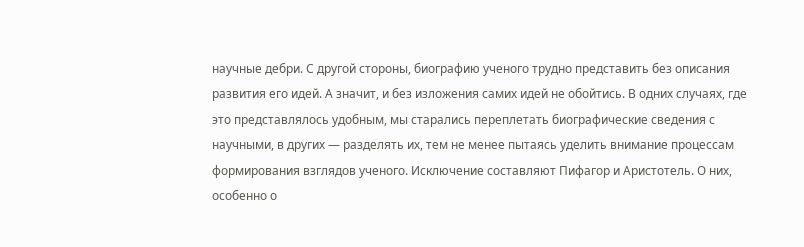научные дебри. С другой стороны, биографию ученого трудно представить без описания развития его идей. А значит, и без изложения самих идей не обойтись. В одних случаях, где это представлялось удобным, мы старались переплетать биографические сведения с научными, в других — разделять их, тем не менее пытаясь уделить внимание процессам формирования взглядов ученого. Исключение составляют Пифагор и Аристотель. О них, особенно о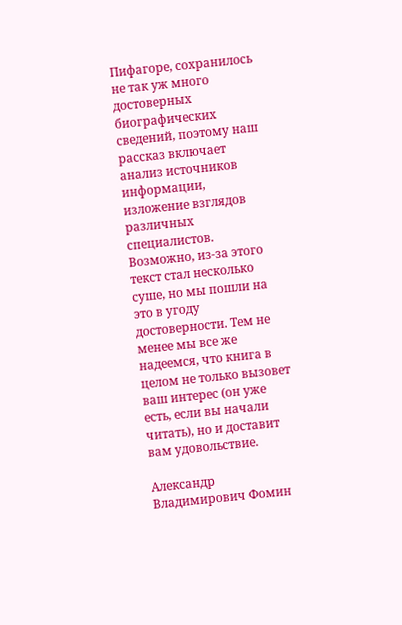Пифагоре, сохранилось не так уж много достоверных биографических сведений, поэтому наш рассказ включает анализ источников информации, изложение взглядов различных специалистов. Возможно, из-за этого текст стал несколько суше, но мы пошли на это в угоду достоверности. Тем не менее мы все же надеемся, что книга в целом не только вызовет ваш интерес (он уже есть, если вы начали читать), но и доставит вам удовольствие.

Александр Владимирович Фомин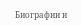Биографии и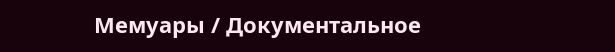Мемуары / Документальное